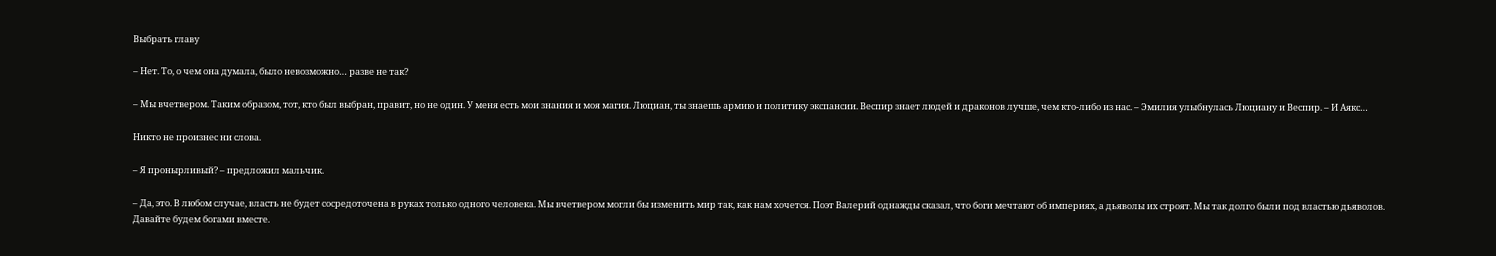Выбрать главу

– Нет. То, о чем она думала, было невозможно… разве не так?

– Мы вчетвером. Таким образом, тот, кто был выбран, правит, но не один. У меня есть мои знания и моя магия. Люциан, ты знаешь армию и политику экспансии. Веспир знает людей и драконов лучше, чем кто-либо из нас. – Эмилия улыбнулась Люциану и Веспир. – И Аякс…

Никто не произнес ни слова.

– Я пронырливый? – предложил мальчик.

– Да, это. В любом случае, власть не будет сосредоточена в руках только одного человека. Мы вчетвером могли бы изменить мир так, как нам хочется. Поэт Валерий однажды сказал, что боги мечтают об империях, а дьяволы их строят. Мы так долго были под властью дьяволов. Давайте будем богами вместе.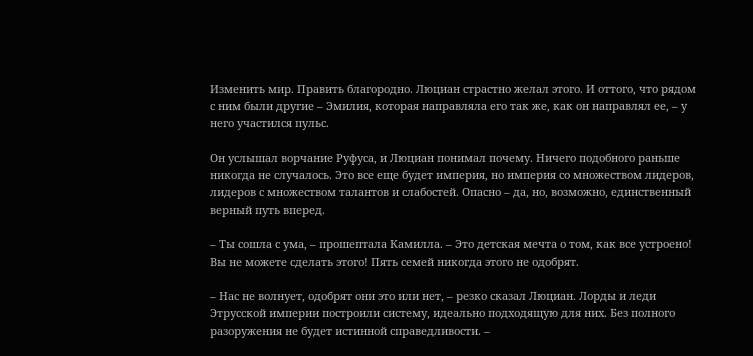Изменить мир. Править благородно. Люциан страстно желал этого. И оттого, что рядом с ним были другие – Эмилия, которая направляла его так же, как он направлял ее, – у него участился пульс.

Он услышал ворчание Руфуса, и Люциан понимал почему. Ничего подобного раньше никогда не случалось. Это все еще будет империя, но империя со множеством лидеров, лидеров с множеством талантов и слабостей. Опасно – да, но, возможно, единственный верный путь вперед.

– Ты сошла с ума, – прошептала Камилла. – Это детская мечта о том, как все устроено! Вы не можете сделать этого! Пять семей никогда этого не одобрят.

– Нас не волнует, одобрят они это или нет, – резко сказал Люциан. Лорды и леди Этрусской империи построили систему, идеально подходящую для них. Без полного разоружения не будет истинной справедливости. –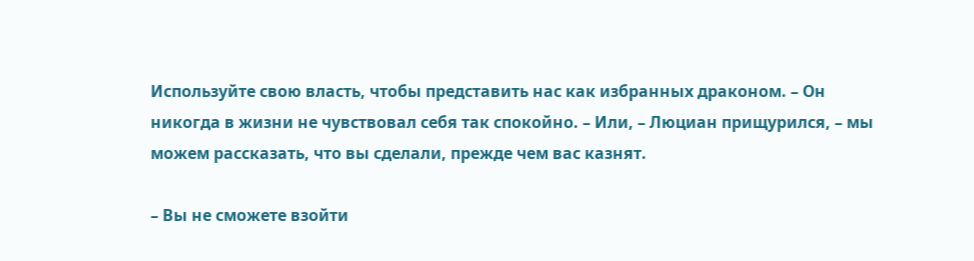Используйте свою власть, чтобы представить нас как избранных драконом. – Он никогда в жизни не чувствовал себя так спокойно. – Или, – Люциан прищурился, – мы можем рассказать, что вы сделали, прежде чем вас казнят.

– Вы не сможете взойти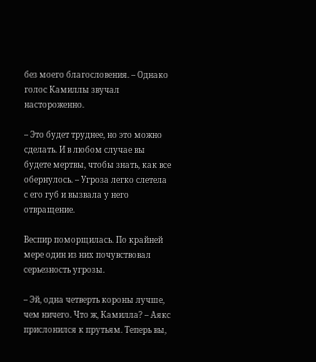без моего благословения. – Однако голос Камиллы звучал настороженно.

– Это будет труднее, но это можно сделать. И в любом случае вы будете мертвы, чтобы знать, как все обернулось. – Угроза легко слетела с его губ и вызвала у него отвращение.

Веспир поморщилась. По крайней мере один из них почувствовал серьезность угрозы.

– Эй, одна четверть короны лучше, чем ничего. Что ж, Камилла? – Аякс прислонился к прутьям. Теперь вы,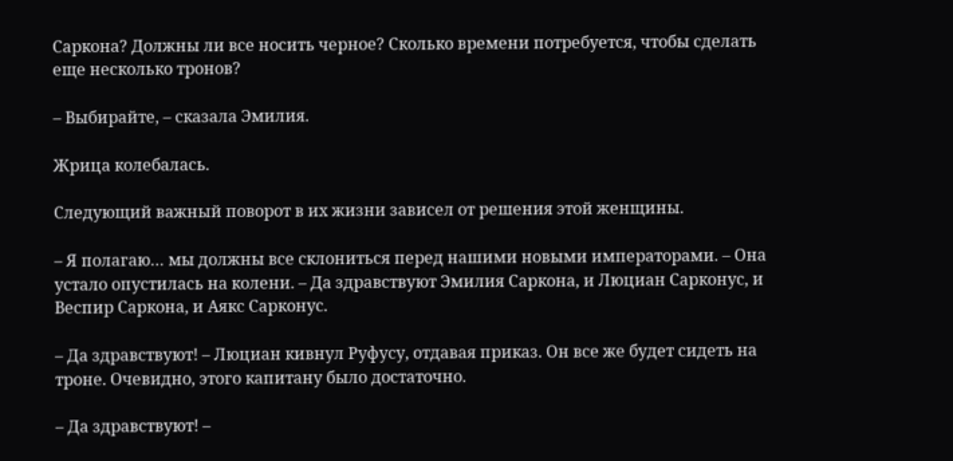Саркона? Должны ли все носить черное? Сколько времени потребуется, чтобы сделать еще несколько тронов?

– Выбирайте, – сказала Эмилия.

Жрица колебалась.

Следующий важный поворот в их жизни зависел от решения этой женщины.

– Я полагаю… мы должны все склониться перед нашими новыми императорами. – Она устало опустилась на колени. – Да здравствуют Эмилия Саркона, и Люциан Сарконус, и Веспир Саркона, и Аякс Сарконус.

– Да здравствуют! – Люциан кивнул Руфусу, отдавая приказ. Он все же будет сидеть на троне. Очевидно, этого капитану было достаточно.

– Да здравствуют! –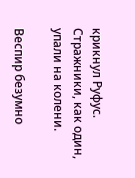крикнул Руфус. Стражники, как один, упали на колени.

Веспир безумно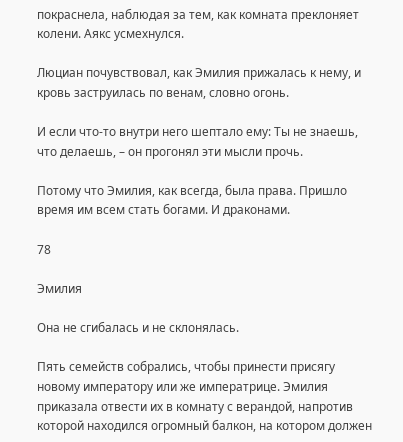покраснела, наблюдая за тем, как комната преклоняет колени. Аякс усмехнулся.

Люциан почувствовал, как Эмилия прижалась к нему, и кровь заструилась по венам, словно огонь.

И если что-то внутри него шептало ему: Ты не знаешь, что делаешь, – он прогонял эти мысли прочь.

Потому что Эмилия, как всегда, была права. Пришло время им всем стать богами. И драконами.

78

Эмилия

Она не сгибалась и не склонялась.

Пять семейств собрались, чтобы принести присягу новому императору или же императрице. Эмилия приказала отвести их в комнату с верандой, напротив которой находился огромный балкон, на котором должен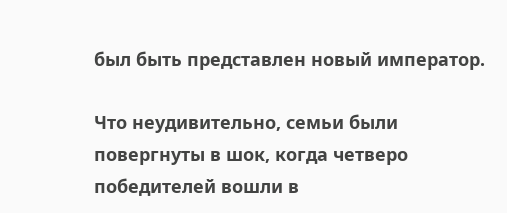был быть представлен новый император.

Что неудивительно, семьи были повергнуты в шок, когда четверо победителей вошли в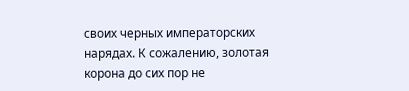своих черных императорских нарядах. К сожалению, золотая корона до сих пор не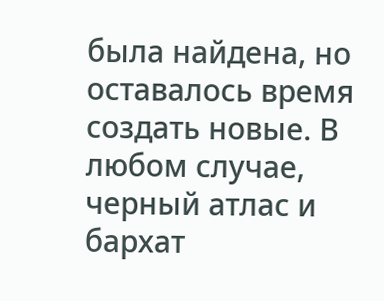была найдена, но оставалось время создать новые. В любом случае, черный атлас и бархат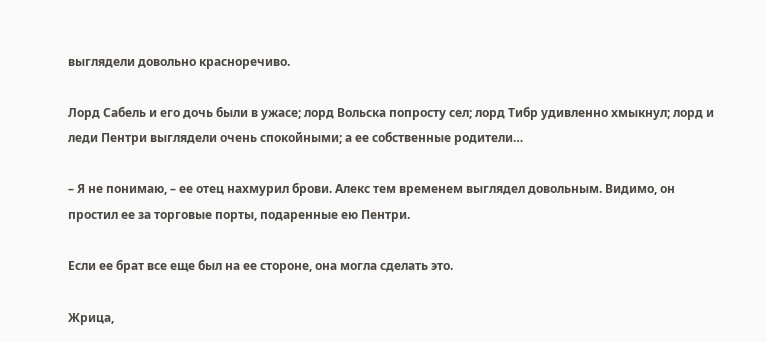выглядели довольно красноречиво.

Лорд Сабель и его дочь были в ужасе; лорд Вольска попросту сел; лорд Тибр удивленно хмыкнул; лорд и леди Пентри выглядели очень спокойными; а ее собственные родители…

– Я не понимаю, – ее отец нахмурил брови. Алекс тем временем выглядел довольным. Видимо, он простил ее за торговые порты, подаренные ею Пентри.

Если ее брат все еще был на ее стороне, она могла сделать это.

Жрица,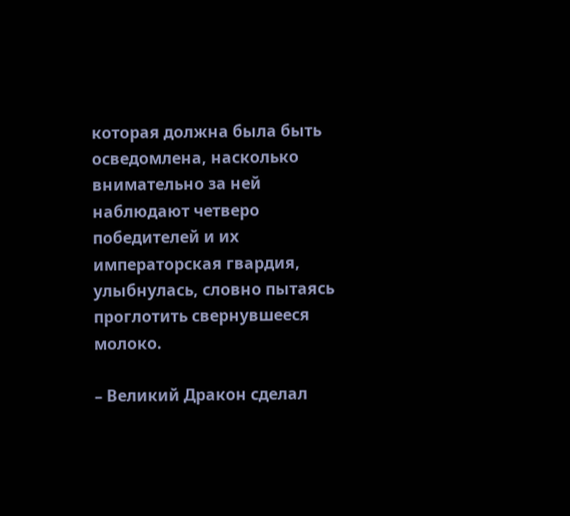которая должна была быть осведомлена, насколько внимательно за ней наблюдают четверо победителей и их императорская гвардия, улыбнулась, словно пытаясь проглотить свернувшееся молоко.

– Великий Дракон сделал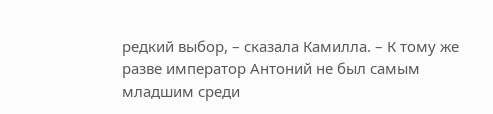редкий выбор, – сказала Камилла. – К тому же разве император Антоний не был самым младшим среди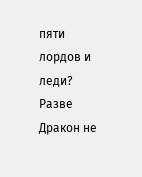пяти лордов и леди? Разве Дракон не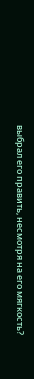выбрал его править, несмотря на его мягкость?